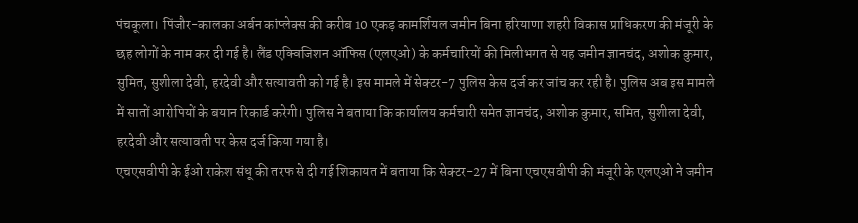पंचकूला। पिंजौर-कालका अर्बन कांप्लेक्स की करीब 10 एकड़ कामर्शियल जमीन बिना हरियाणा शहरी विकास प्राधिकरण की मंजूरी के छह लोगों के नाम कर दी गई है। लैंड एक्विजिशन ऑफिस (एलएओ) के कर्मचारियों की मिलीभगत से यह जमीन ज्ञानचंद, अशोक कुमार, सुमित, सुशीला देवी, हरदेवी और सत्यावती को गई है। इस मामले में सेक्टर-7 पुलिस केस दर्ज कर जांच कर रही है। पुलिस अब इस मामले में सातों आरोपियों के बयान रिकार्ड करेगी। पुलिस ने बताया कि कार्यालय कर्मचारी समेत ज्ञानचंद, अशोक कुमार, समित, सुशीला देवी, हरदेवी और सत्यावती पर केस दर्ज किया गया है।
एचएसवीपी के ईओ राकेश संधू की तरफ से दी गई शिकायत में बताया कि सेक्टर-27 में बिना एचएसवीपी की मंजूरी के एलएओ ने जमीन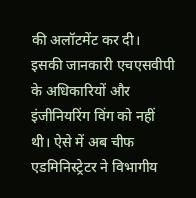की अलॉटमेंट कर दी। इसकी जानकारी एचएसवीपी के अधिकारियों और इंजीनियरिंग विंग को नहीं थी। ऐसे में अब चीफ एडमिनिस्ट्रेटर ने विभागीय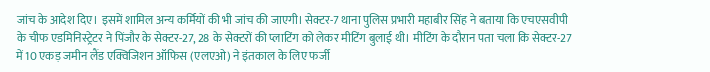जांच के आदेश दिए। इसमें शामिल अन्य कर्मियों की भी जांच की जाएगी। सेक्टर-7 थाना पुलिस प्रभारी महाबीर सिंह ने बताया कि एचएसवीपी के चीफ एडमिनिस्ट्रेटर ने पिंजौर के सेक्टर-27, 28 के सेक्टरों की प्लाटिंग को लेकर मीटिंग बुलाई थी। मीटिंग के दौरान पता चला कि सेक्टर-27 में 10 एकड़ जमीन लैंड एक्विजिशन ऑफिस (एलएओ) ने इंतकाल के लिए फर्जी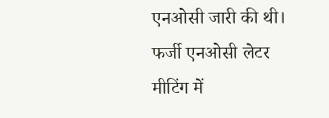एनओसी जारी की थी। फर्जी एनओसी लेटर मीटिंग में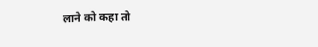लाने को कहा तो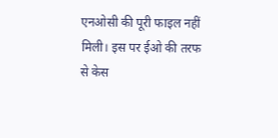एनओसी की पूरी फाइल नहीं मिली। इस पर ईओ की तरफ से केस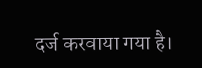दर्ज करवाया गया है।